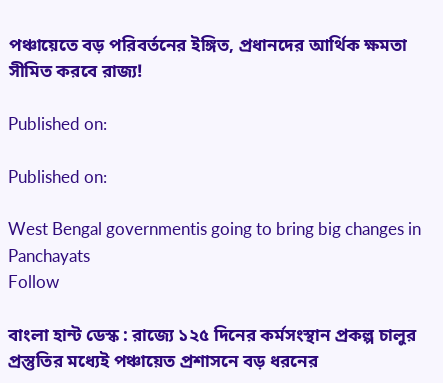পঞ্চায়েতে বড় পরিবর্তনের ইঙ্গিত, প্রধানদের আর্থিক ক্ষমতা সীমিত করবে রাজ্য!

Published on:

Published on:

West Bengal governmentis going to bring big changes in Panchayats
Follow

বাংলা হান্ট ডেস্ক : রাজ্যে ১২৫ দিনের কর্মসংস্থান প্রকল্প চালুর প্রস্তুতির মধ্যেই পঞ্চায়েত প্রশাসনে বড় ধরনের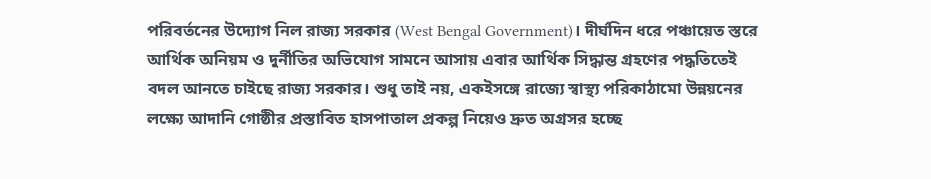পরিবর্তনের উদ্যোগ নিল রাজ্য সরকার (West Bengal Government)। দীর্ঘদিন ধরে পঞ্চায়েত স্তরে আর্থিক অনিয়ম ও দুর্নীতির অভিযোগ সামনে আসায় এবার আর্থিক সিদ্ধান্ত গ্রহণের পদ্ধতিতেই বদল আনতে চাইছে রাজ্য সরকার। শুধু তাই নয়, একইসঙ্গে রাজ্যে স্বাস্থ্য পরিকাঠামো উন্নয়নের লক্ষ্যে আদানি গোষ্ঠীর প্রস্তাবিত হাসপাতাল প্রকল্প নিয়েও দ্রুত অগ্রসর হচ্ছে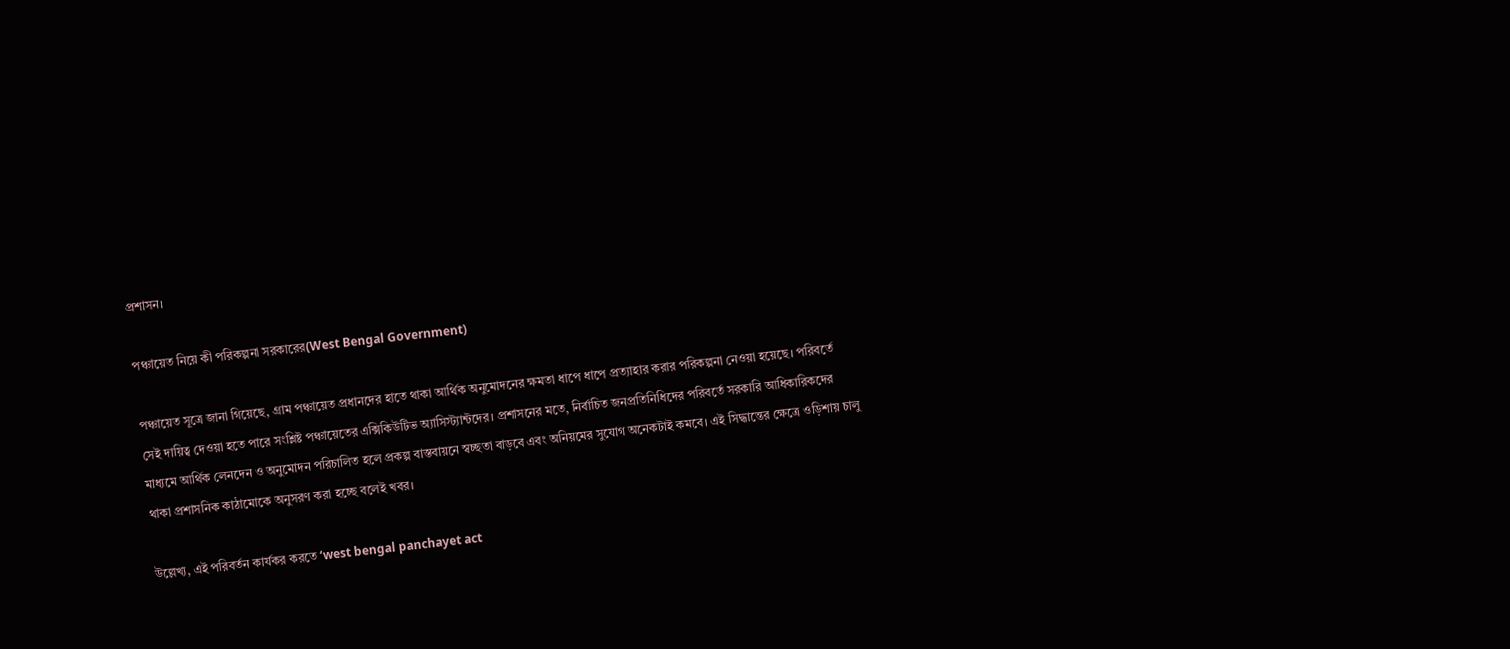প্রশাসন।

পঞ্চায়েত নিয়ে কী পরিকল্পনা সরকারের(West Bengal Government)

পঞ্চায়েত সূত্রে জানা গিয়েছে, গ্রাম পঞ্চায়েত প্রধানদের হাতে থাকা আর্থিক অনুমোদনের ক্ষমতা ধাপে ধাপে প্রত্যাহার করার পরিকল্পনা নেওয়া হয়েছে। পরিবর্তে সেই দায়িত্ব দেওয়া হতে পারে সংশ্লিষ্ট পঞ্চায়েতের এক্সিকিউটিভ অ্যাসিস্ট্যান্টদের। প্রশাসনের মতে, নির্বাচিত জনপ্রতিনিধিদের পরিবর্তে সরকারি আধিকারিকদের মাধ্যমে আর্থিক লেনদেন ও অনুমোদন পরিচালিত হলে প্রকল্প বাস্তবায়নে স্বচ্ছতা বাড়বে এবং অনিয়মের সুযোগ অনেকটাই কমবে। এই সিদ্ধান্তের ক্ষেত্রে ওড়িশায় চালু থাকা প্রশাসনিক কাঠামোকে অনুসরণ করা হচ্ছে বলেই খবর।

উল্লেখ্য, এই পরিবর্তন কার্যকর করতে ‘west bengal panchayet act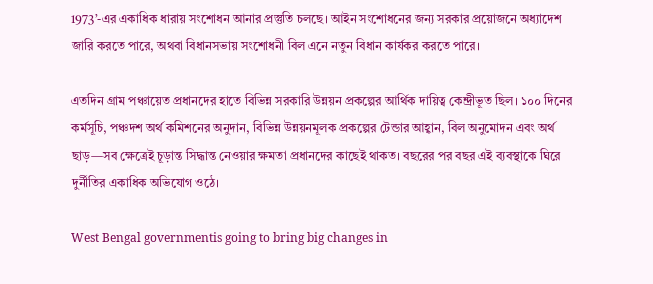1973’-এর একাধিক ধারায় সংশোধন আনার প্রস্তুতি চলছে। আইন সংশোধনের জন্য সরকার প্রয়োজনে অধ্যাদেশ জারি করতে পারে, অথবা বিধানসভায় সংশোধনী বিল এনে নতুন বিধান কার্যকর করতে পারে।

এতদিন গ্রাম পঞ্চায়েত প্রধানদের হাতে বিভিন্ন সরকারি উন্নয়ন প্রকল্পের আর্থিক দায়িত্ব কেন্দ্রীভূত ছিল। ১০০ দিনের কর্মসূচি, পঞ্চদশ অর্থ কমিশনের অনুদান, বিভিন্ন উন্নয়নমূলক প্রকল্পের টেন্ডার আহ্বান, বিল অনুমোদন এবং অর্থ ছাড়—সব ক্ষেত্রেই চূড়ান্ত সিদ্ধান্ত নেওয়ার ক্ষমতা প্রধানদের কাছেই থাকত। বছরের পর বছর এই ব্যবস্থাকে ঘিরে দুর্নীতির একাধিক অভিযোগ ওঠে।

West Bengal governmentis going to bring big changes in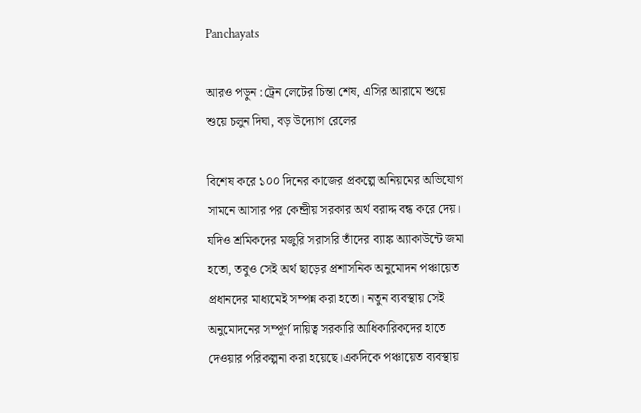Panchayats

আরও পড়ুন :ট্রেন লেটের চিন্তা শেষ, এসির আরামে শুয়ে শুয়ে চলুন দিঘা, বড় উদ্যোগ রেলের

বিশেষ করে ১০০ দিনের কাজের প্রকল্পে অনিয়মের অভিযোগ সামনে আসার পর কেন্দ্রীয় সরকার অর্থ বরাদ্দ বন্ধ করে দেয়। যদিও শ্রমিকদের মজুরি সরাসরি তাঁদের ব্যাঙ্ক অ্যাকাউন্টে জমা হতো, তবুও সেই অর্থ ছাড়ের প্রশাসনিক অনুমোদন পঞ্চায়েত প্রধানদের মাধ্যমেই সম্পন্ন করা হতো। নতুন ব্যবস্থায় সেই অনুমোদনের সম্পূর্ণ দায়িত্ব সরকারি আধিকারিকদের হাতে দেওয়ার পরিকল্পনা করা হয়েছে।একদিকে পঞ্চায়েত ব্যবস্থায়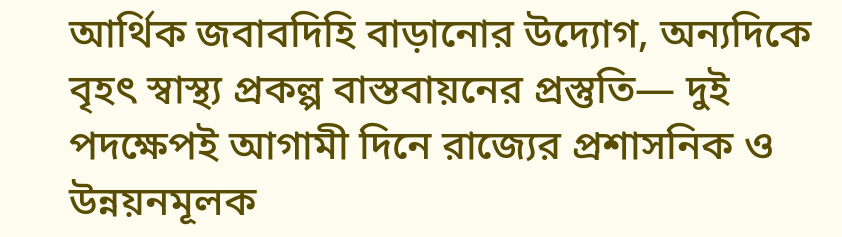আর্থিক জবাবদিহি বাড়ানোর উদ্যোগ, অন্যদিকে বৃহৎ স্বাস্থ্য প্রকল্প বাস্তবায়নের প্রস্তুতি— দুই পদক্ষেপই আগামী দিনে রাজ্যের প্রশাসনিক ও উন্নয়নমূলক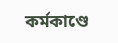কর্মকাণ্ডে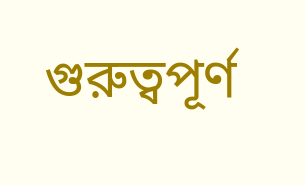গুরুত্বপূর্ণ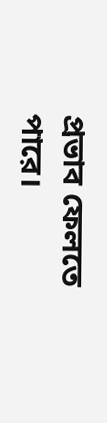প্রভাব ফেলতে পারে।